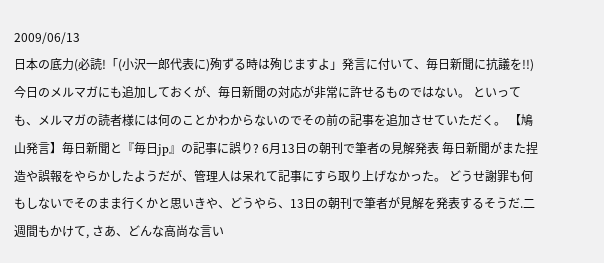2009/06/13
日本の底力(必読!「(小沢一郎代表に)殉ずる時は殉じますよ」発言に付いて、毎日新聞に抗議を!!)
今日のメルマガにも追加しておくが、毎日新聞の対応が非常に許せるものではない。 といっても、メルマガの読者様には何のことかわからないのでその前の記事を追加させていただく。 【鳩山発言】毎日新聞と『毎日jp』の記事に誤り? 6月13日の朝刊で筆者の見解発表 毎日新聞がまた捏造や誤報をやらかしたようだが、管理人は呆れて記事にすら取り上げなかった。 どうせ謝罪も何もしないでそのまま行くかと思いきや、どうやら、13日の朝刊で筆者が見解を発表するそうだ.二週間もかけて, さあ、どんな高尚な言い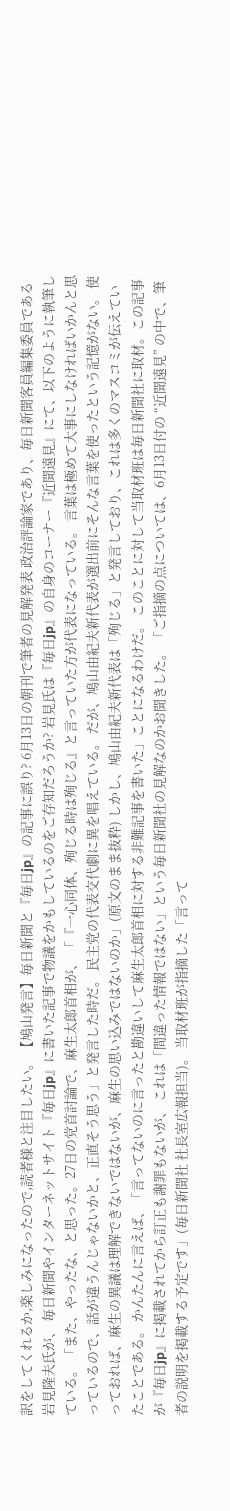訳をしてくれるか,楽しみになったので,読者様と注目したい。 【鳩山発言】毎日新聞と『毎日jp』の記事に誤り? 6月13日の朝刊で筆者の見解発表 政治評論家であり、毎日新聞客員編集委員である岩見隆夫氏が、 毎日新聞やインターネットサイト『毎日jp』に書いた記事で物議をかもしているのをご存知だろうか? 岩見氏は『毎日jp』の自身のコーナー『近聞遠見』にて、以下のように執筆している。 「また、やったな、と思った。27日の党首討論で、麻生太郎首相が、 「『一心同体、殉じる時は殉じる』と言っていた方が代表になっている。 言葉は極めて大事にしなければいかんと思っているので、話が違うんじゃないかと、正直そう思う」と発言した時だ。 民主党の代表交代劇に異を唱えている。 だが、鳩山由紀夫新代表が選出前にそんな言葉を使ったという記憶がない。 使っておれば、麻生の異議は理解できないではないが、麻生の思い込みではないのか」(原文のまま抜粋) しかし、鳩山由紀夫新代表は「殉じる」と発言しており、これは多くのマスコミが伝えていたことである。 かんたんに言えば、「言ってないのに言ったと勘違いして麻生太郎首相に対する非難記事を書いた」ことになるわけだ。 このことに対して当取材班は毎日新聞社に取材。この記事が『毎日jp』に掲載されてから訂正も謝罪もないが、 これは「間違った情報ではない」という毎日新聞社の見解なのかお聞きした。 「ご指摘の点については、6月13日付の “近聞遠見” の中で、筆者の説明を掲載する予定です」(毎日新聞社 社長室広報担当)。 当取材班が指摘した「言って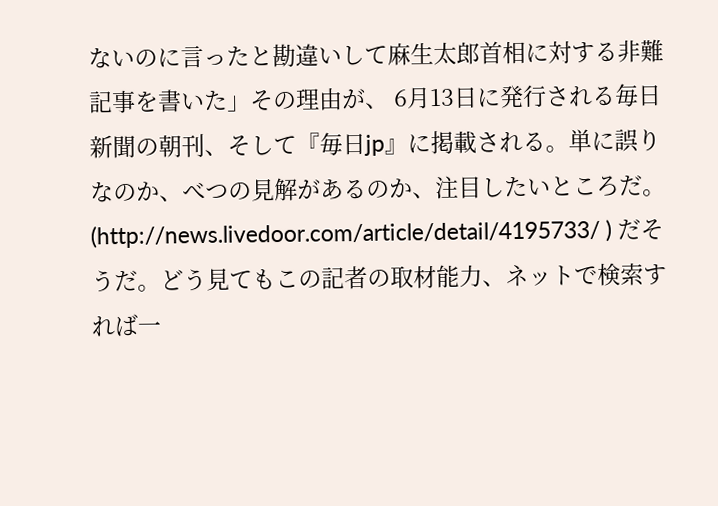ないのに言ったと勘違いして麻生太郎首相に対する非難記事を書いた」その理由が、 6月13日に発行される毎日新聞の朝刊、そして『毎日jp』に掲載される。単に誤りなのか、べつの見解があるのか、注目したいところだ。 (http://news.livedoor.com/article/detail/4195733/ ) だそうだ。どう見てもこの記者の取材能力、ネットで検索すれば一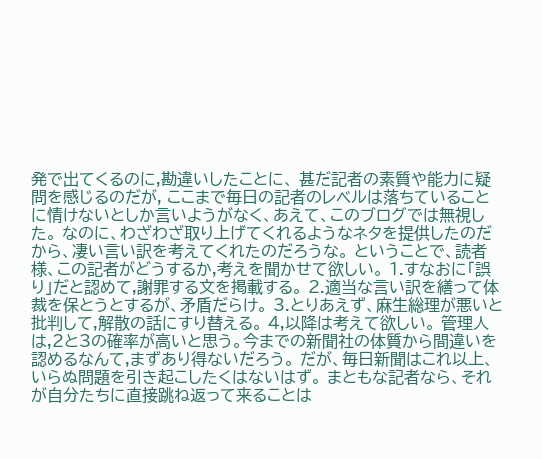発で出てくるのに,勘違いしたことに、 甚だ記者の素質や能力に疑問を感じるのだが, ここまで毎日の記者のレベルは落ちていることに情けないとしか言いようがなく、あえて、このブログでは無視した。 なのに、わざわざ取り上げてくれるようなネタを提供したのだから、凄い言い訳を考えてくれたのだろうな。 ということで、読者様、この記者がどうするか,考えを聞かせて欲しい。 1.すなおに「誤り」だと認めて,謝罪する文を掲載する。 2.適当な言い訳を繕って体裁を保とうとするが、矛盾だらけ。 3.とりあえず、麻生総理が悪いと批判して,解散の話にすり替える。 4,以降は考えて欲しい。 管理人は,2と3の確率が高いと思う。今までの新聞社の体質から間違いを認めるなんて,まずあり得ないだろう。 だが、毎日新聞はこれ以上、いらぬ問題を引き起こしたくはないはず。 まともな記者なら、それが自分たちに直接跳ね返って来ることは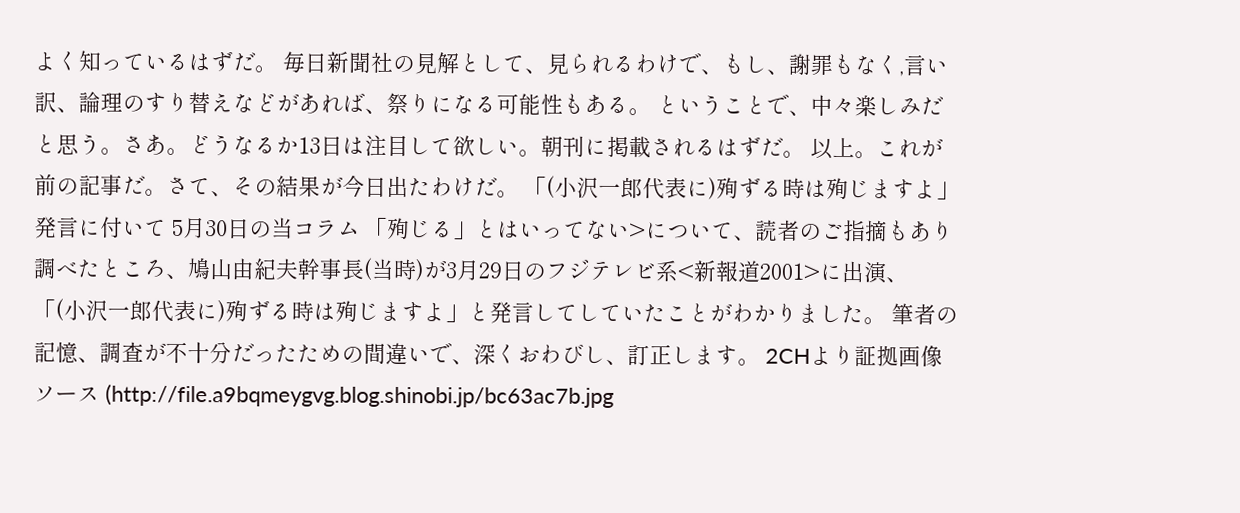よく知っているはずだ。 毎日新聞社の見解として、見られるわけで、もし、謝罪もなく,言い訳、論理のすり替えなどがあれば、祭りになる可能性もある。 ということで、中々楽しみだと思う。さあ。どうなるか13日は注目して欲しい。朝刊に掲載されるはずだ。 以上。これが前の記事だ。さて、その結果が今日出たわけだ。 「(小沢一郎代表に)殉ずる時は殉じますよ」発言に付いて 5月30日の当コラム 「殉じる」とはいってない>について、読者のご指摘もあり調べたところ、鳩山由紀夫幹事長(当時)が3月29日のフジテレビ系<新報道2001>に出演、 「(小沢一郎代表に)殉ずる時は殉じますよ」と発言してしていたことがわかりました。 筆者の記憶、調査が不十分だったための間違いで、深くおわびし、訂正します。 2CHより証拠画像ソース (http://file.a9bqmeygvg.blog.shinobi.jp/bc63ac7b.jpg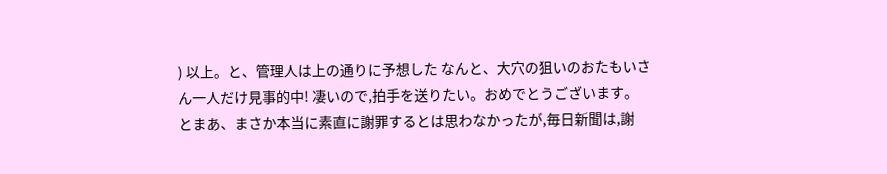) 以上。と、管理人は上の通りに予想した なんと、大穴の狙いのおたもいさん一人だけ見事的中! 凄いので,拍手を送りたい。おめでとうございます。 とまあ、まさか本当に素直に謝罪するとは思わなかったが,毎日新聞は,謝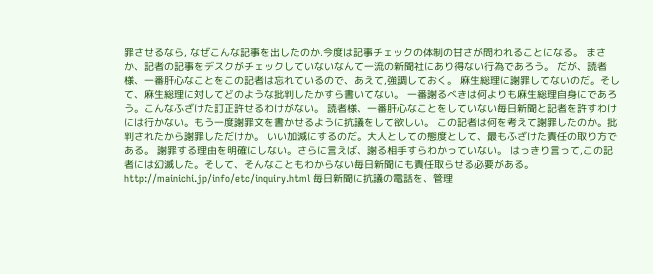罪させるなら, なぜこんな記事を出したのか.今度は記事チェックの体制の甘さが問われることになる。 まさか、記者の記事をデスクがチェックしていないなんて一流の新聞社にあり得ない行為であろう。 だが、読者様、一番肝心なことをこの記者は忘れているので、あえて,強調しておく。 麻生総理に謝罪してないのだ。そして、麻生総理に対してどのような批判したかすら書いてない。 一番謝るべきは何よりも麻生総理自身にであろう。こんなふざけた訂正許せるわけがない。 読者様、一番肝心なことをしていない毎日新聞と記者を許すわけには行かない。もう一度謝罪文を書かせるように抗議をして欲しい。 この記者は何を考えて謝罪したのか。批判されたから謝罪しただけか。 いい加減にするのだ。大人としての態度として、最もふざけた責任の取り方である。 謝罪する理由を明確にしない。さらに言えば、謝る相手すらわかっていない。 はっきり言って,この記者には幻滅した。そして、そんなこともわからない毎日新聞にも責任取らせる必要がある。 http://mainichi.jp/info/etc/inquiry.html 毎日新聞に抗議の電話を、管理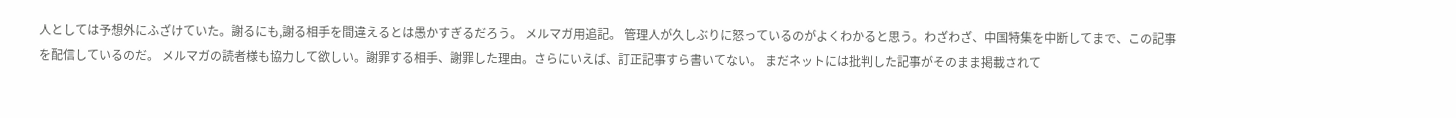人としては予想外にふざけていた。謝るにも,謝る相手を間違えるとは愚かすぎるだろう。 メルマガ用追記。 管理人が久しぶりに怒っているのがよくわかると思う。わざわざ、中国特集を中断してまで、この記事を配信しているのだ。 メルマガの読者様も協力して欲しい。謝罪する相手、謝罪した理由。さらにいえば、訂正記事すら書いてない。 まだネットには批判した記事がそのまま掲載されて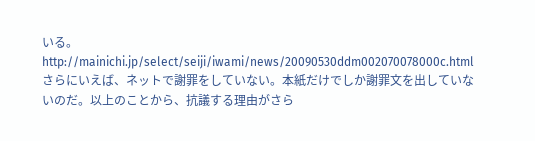いる。 http://mainichi.jp/select/seiji/iwami/news/20090530ddm002070078000c.html さらにいえば、ネットで謝罪をしていない。本紙だけでしか謝罪文を出していないのだ。以上のことから、抗議する理由がさら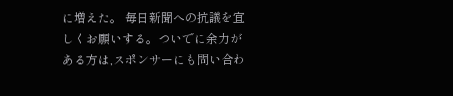に増えた。 毎日新聞への抗議を宜しくお願いする。ついでに余力がある方は,スポンサーにも問い合わ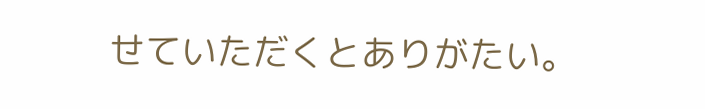せていただくとありがたい。